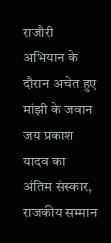राजौरी अभियान के दौरान अचेत हुए मांझी के जवान जय प्रकाश यादव का अंतिम संस्कार, राजकीय सम्मान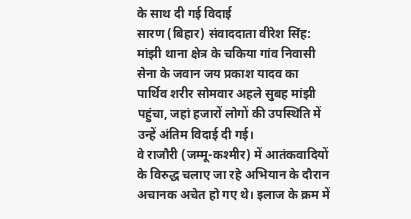के साथ दी गई विदाई
सारण (बिहार) संवाददाता वीरेश सिंह: मांझी थाना क्षेत्र के चकिया गांव निवासी सेना के जवान जय प्रकाश यादव का पार्थिव शरीर सोमवार अहले सुबह मांझी पहुंचा, जहां हजारों लोगों की उपस्थिति में उन्हें अंतिम विदाई दी गई।
वे राजौरी (जम्मू-कश्मीर) में आतंकवादियों के विरुद्ध चलाए जा रहे अभियान के दौरान अचानक अचेत हो गए थे। इलाज के क्रम में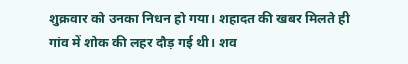शुक्रवार को उनका निधन हो गया। शहादत की खबर मिलते ही गांव में शोक की लहर दौड़ गई थी। शव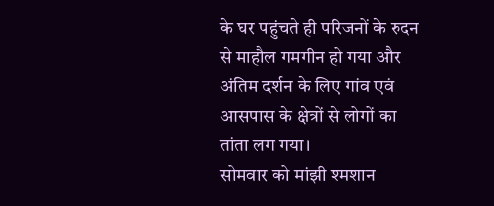के घर पहुंचते ही परिजनों के रुदन से माहौल गमगीन हो गया और अंतिम दर्शन के लिए गांव एवं आसपास के क्षेत्रों से लोगों का तांता लग गया।
सोमवार को मांझी श्मशान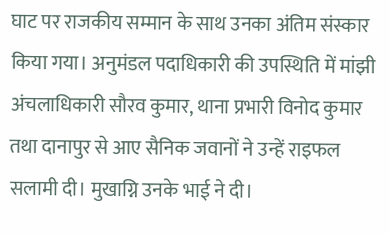घाट पर राजकीय सम्मान के साथ उनका अंतिम संस्कार किया गया। अनुमंडल पदाधिकारी की उपस्थिति में मांझी अंचलाधिकारी सौरव कुमार, थाना प्रभारी विनोद कुमार तथा दानापुर से आए सैनिक जवानों ने उन्हें राइफल सलामी दी। मुखाग्नि उनके भाई ने दी।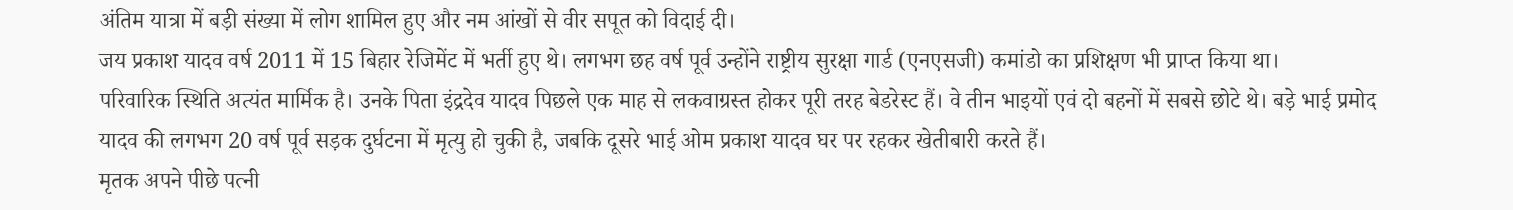अंतिम यात्रा में बड़ी संख्या में लोग शामिल हुए और नम आंखों से वीर सपूत को विदाई दी।
जय प्रकाश यादव वर्ष 2011 में 15 बिहार रेजिमेंट में भर्ती हुए थे। लगभग छह वर्ष पूर्व उन्होंने राष्ट्रीय सुरक्षा गार्ड (एनएसजी) कमांडो का प्रशिक्षण भी प्राप्त किया था।
परिवारिक स्थिति अत्यंत मार्मिक है। उनके पिता इंद्रदेव यादव पिछले एक माह से लकवाग्रस्त होकर पूरी तरह बेडरेस्ट हैं। वे तीन भाइयों एवं दो बहनों में सबसे छोटे थे। बड़े भाई प्रमोद यादव की लगभग 20 वर्ष पूर्व सड़क दुर्घटना में मृत्यु हो चुकी है, जबकि दूसरे भाई ओम प्रकाश यादव घर पर रहकर खेतीबारी करते हैं।
मृतक अपने पीछे पत्नी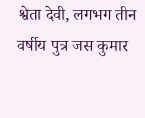श्वेता देवी, लगभग तीन वर्षीय पुत्र जस कुमार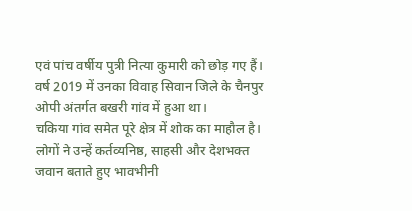एवं पांच वर्षीय पुत्री नित्या कुमारी को छोड़ गए हैं। वर्ष 2019 में उनका विवाह सिवान जिले के चैनपुर ओपी अंतर्गत बखरी गांव में हुआ था।
चकिया गांव समेत पूरे क्षेत्र में शोक का माहौल है। लोगों ने उन्हें कर्तव्यनिष्ठ, साहसी और देशभक्त जवान बताते हुए भावभीनी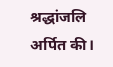श्रद्धांजलि अर्पित की।